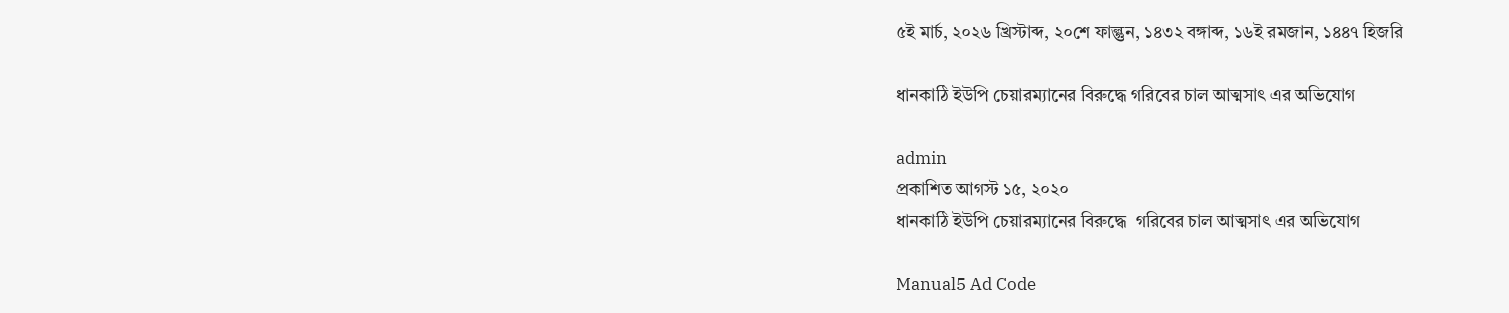৫ই মার্চ, ২০২৬ খ্রিস্টাব্দ, ২০শে ফাল্গুন, ১৪৩২ বঙ্গাব্দ, ১৬ই রমজান, ১৪৪৭ হিজরি

ধানকাঠি ইউপি চেয়ারম্যানের বিরুদ্ধে গরিবের চাল আত্মসাৎ এর অভিযোগ

admin
প্রকাশিত আগস্ট ১৫, ২০২০
ধানকাঠি ইউপি চেয়ারম্যানের বিরুদ্ধে  গরিবের চাল আত্মসাৎ এর অভিযোগ

Manual5 Ad Code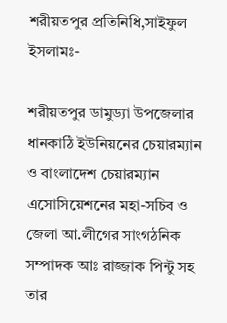শরীয়তপুর প্রতিনিধি,সাইফুল ইসলামঃ-

শরীয়তপুর ডামুড্যা উপজেলার ধানকাঠি ইউনিয়নের চেয়ারম্যান ও বাংলাদেশ চেয়ারম্যান এসোসিয়েশনের মহা-সচিব ও জেলা আ.লীগের সাংগঠনিক সম্পাদক আঃ রাজ্জাক পিন্টু সহ তার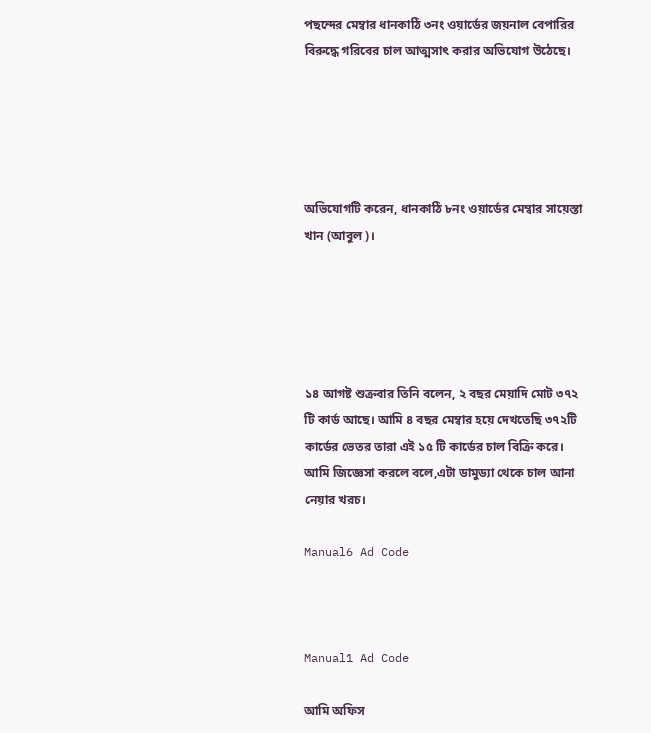পছন্দের মেম্বার ধানকাঠি ৩নং ওয়ার্ডের জয়নাল বেপারির বিরুদ্ধে গরিবের চাল আত্মসাৎ করার অভিযোগ উঠেছে।





অভিযোগটি করেন, ধানকাঠি ৮নং ওয়ার্ডের মেম্বার সায়েস্তা খান (আবুল)।





১৪ আগষ্ট শুক্রবার তিনি বলেন, ২ বছর মেয়াদি মোট ৩৭২ টি কার্ড আছে। আমি ৪ বছর মেম্বার হয়ে দেখতেছি ৩৭২টি কার্ডের ভেতর তারা এই ১৫ টি কার্ডের চাল বিক্রি করে। আমি জিজ্ঞেসা করলে বলে,এটা ডামুড্যা থেকে চাল আনা নেয়ার খরচ।

Manual6 Ad Code



Manual1 Ad Code

আমি অফিস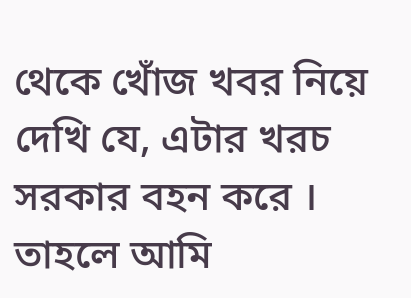থেকে খোঁজ খবর নিয়ে দেখি যে, এটার খরচ সরকার বহন করে । তাহলে আমি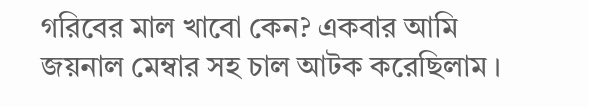গরিবের মাল খাবো কেন? একবার আমি জয়নাল মেম্বার সহ চাল আটক করেছিলাম ।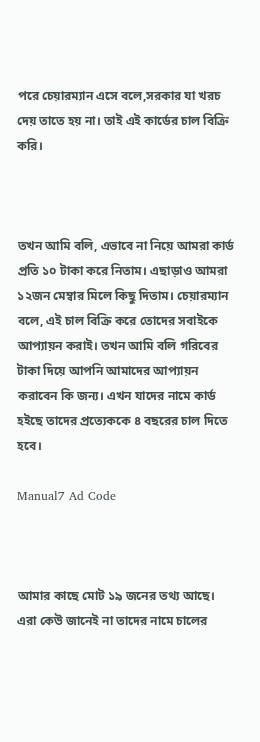পরে চেয়ারম্যান এসে বলে,সরকার যা খরচ দেয় তাতে হয় না। তাই এই কার্ডের চাল বিক্রি করি।



তখন আমি বলি, এভাবে না নিয়ে আমরা কার্ড প্রতি ১০ টাকা করে নিতাম। এছাড়াও আমরা ১২জন মেম্বার মিলে কিছু দিতাম। চেয়ারম্যান বলে, এই চাল বিক্রি করে তোদের সবাইকে আপ্যায়ন করাই। তখন আমি বলি গরিবের টাকা দিয়ে আপনি আমাদের আপ্যায়ন করাবেন কি জন্য। এখন যাদের নামে কার্ড হইছে তাদের প্রত্যেককে ৪ বছরের চাল দিতে হবে।

Manual7 Ad Code



আমার কাছে মোট ১৯ জনের তথ্য আছে। এরা কেউ জানেই না তাদের নামে চালের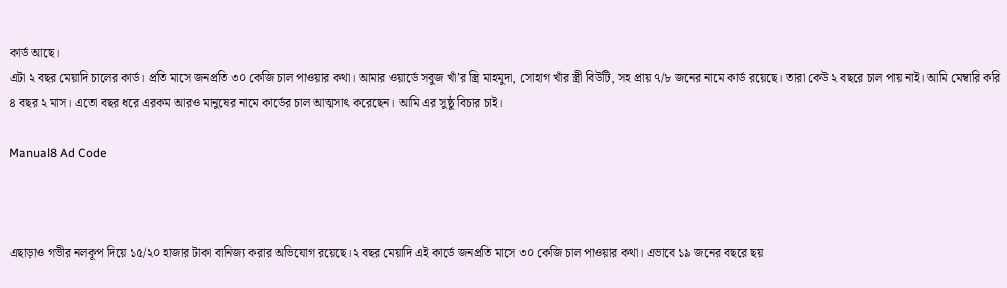কার্ড আছে।
এটা ২ বছর মেয়াদি চালের কার্ড। প্রতি মাসে জনপ্রতি ৩০ কেজি চাল পাওয়ার কথা। আমার ওয়ার্ডে সবুজ খাঁ’র স্ত্রি মাহমুদা, সোহাগ খাঁর স্ত্রী বিউটি, সহ প্রায় ৭/৮ জনের নামে কার্ড রয়েছে। তারা কেউ ২ বছরে চাল পায় নাই। আমি মেম্বারি করি ৪ বছর ২ মাস। এতো বছর ধরে এরকম আরও মানুষের নামে কার্ডের চাল আত্মসাৎ করেছেন। আমি এর সুষ্ঠু বিচার চাই।

Manual8 Ad Code



এছাড়াও গভীর নলকূপ দিয়ে ১৫/২০ হাজার টাকা বানিজ্য করার অভিযোগ রয়েছে।২ বছর মেয়াদি এই কার্ডে জনপ্রতি মাসে ৩০ কেজি চাল পাওয়ার কথা। এভাবে ১৯ জনের বছরে ছয়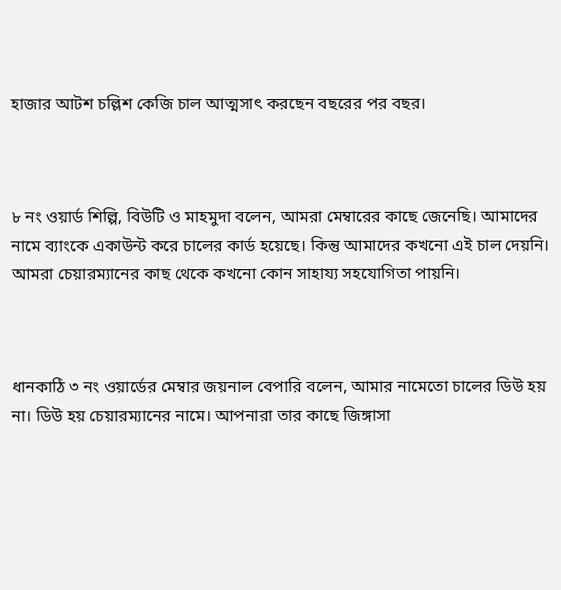হাজার আটশ চল্লিশ কেজি চাল আত্মসাৎ করছেন বছরের পর বছর।



৮ নং ওয়ার্ড শিল্পি, বিউটি ও মাহমুদা বলেন, আমরা মেম্বারের কাছে জেনেছি। আমাদের নামে ব্যাংকে একাউন্ট করে চালের কার্ড হয়েছে। কিন্তু আমাদের কখনো এই চাল দেয়নি। আমরা চেয়ারম্যানের কাছ থেকে কখনো কোন সাহায্য সহযোগিতা পায়নি।



ধানকাঠি ৩ নং ওয়ার্ডের মেম্বার জয়নাল বেপারি বলেন, আমার নামেতো চালের ডিউ হয় না। ডিউ হয় চেয়ারম্যানের নামে। আপনারা তার কাছে জিঙ্গাসা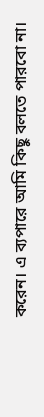করেন। এ ব্যপারে আমি কিছু বলতে পারবো না।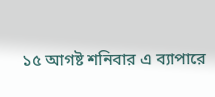১৫ আগষ্ট শনিবার এ ব্যাপারে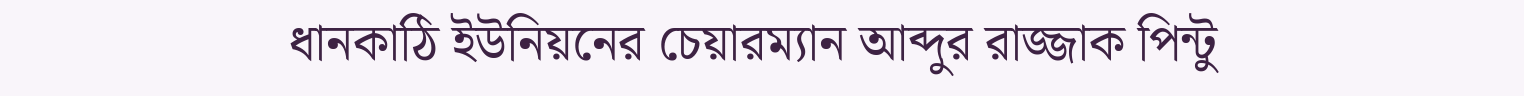ধানকাঠি ইউনিয়নের চেয়ারম্যান আব্দুর রাজ্জাক পিন্টু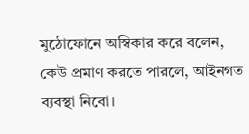মুঠোফোনে অস্বিকার করে বলেন, কেউ প্রমাণ করতে পারলে, আইনগত ব্যবস্থা নিবো।